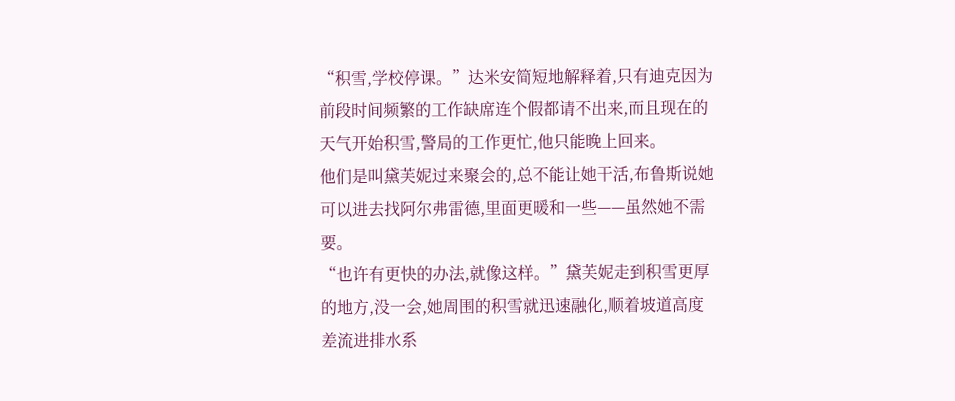“积雪,学校停课。”达米安简短地解释着,只有迪克因为前段时间频繁的工作缺席连个假都请不出来,而且现在的天气开始积雪,警局的工作更忙,他只能晚上回来。
他们是叫黛芙妮过来聚会的,总不能让她干活,布鲁斯说她可以进去找阿尔弗雷德,里面更暖和一些——虽然她不需要。
“也许有更快的办法,就像这样。”黛芙妮走到积雪更厚的地方,没一会,她周围的积雪就迅速融化,顺着坡道高度差流进排水系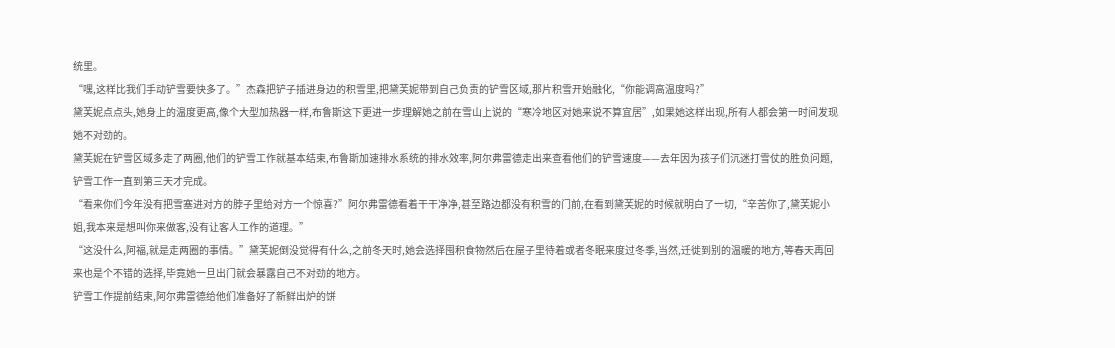统里。
“嘿,这样比我们手动铲雪要快多了。”杰森把铲子插进身边的积雪里,把黛芙妮带到自己负责的铲雪区域,那片积雪开始融化,“你能调高温度吗?”
黛芙妮点点头,她身上的温度更高,像个大型加热器一样,布鲁斯这下更进一步理解她之前在雪山上说的“寒冷地区对她来说不算宜居”,如果她这样出现,所有人都会第一时间发现她不对劲的。
黛芙妮在铲雪区域多走了两圈,他们的铲雪工作就基本结束,布鲁斯加速排水系统的排水效率,阿尔弗雷德走出来查看他们的铲雪速度——去年因为孩子们沉迷打雪仗的胜负问题,铲雪工作一直到第三天才完成。
“看来你们今年没有把雪塞进对方的脖子里给对方一个惊喜?”阿尔弗雷德看着干干净净,甚至路边都没有积雪的门前,在看到黛芙妮的时候就明白了一切,“辛苦你了,黛芙妮小姐,我本来是想叫你来做客,没有让客人工作的道理。”
“这没什么,阿福,就是走两圈的事情。”黛芙妮倒没觉得有什么,之前冬天时,她会选择囤积食物然后在屋子里待着或者冬眠来度过冬季,当然,迁徙到别的温暖的地方,等春天再回来也是个不错的选择,毕竟她一旦出门就会暴露自己不对劲的地方。
铲雪工作提前结束,阿尔弗雷德给他们准备好了新鲜出炉的饼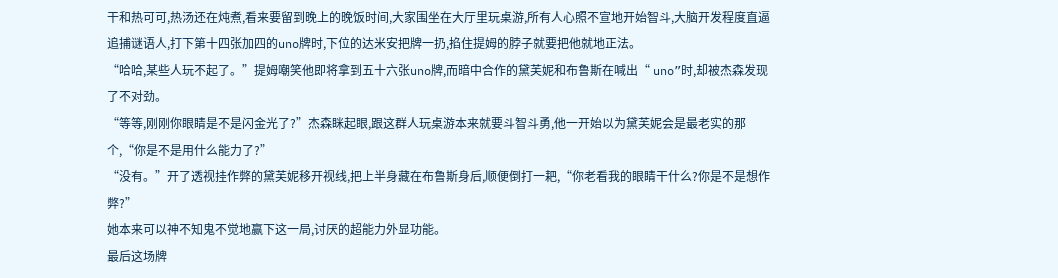干和热可可,热汤还在炖煮,看来要留到晚上的晚饭时间,大家围坐在大厅里玩桌游,所有人心照不宣地开始智斗,大脑开发程度直逼追捕谜语人,打下第十四张加四的uno牌时,下位的达米安把牌一扔,掐住提姆的脖子就要把他就地正法。
“哈哈,某些人玩不起了。”提姆嘲笑他即将拿到五十六张uno牌,而暗中合作的黛芙妮和布鲁斯在喊出“ uno”时,却被杰森发现了不对劲。
“等等,刚刚你眼睛是不是闪金光了?”杰森眯起眼,跟这群人玩桌游本来就要斗智斗勇,他一开始以为黛芙妮会是最老实的那个,“你是不是用什么能力了?”
“没有。”开了透视挂作弊的黛芙妮移开视线,把上半身藏在布鲁斯身后,顺便倒打一耙,“你老看我的眼睛干什么?你是不是想作弊?”
她本来可以神不知鬼不觉地赢下这一局,讨厌的超能力外显功能。
最后这场牌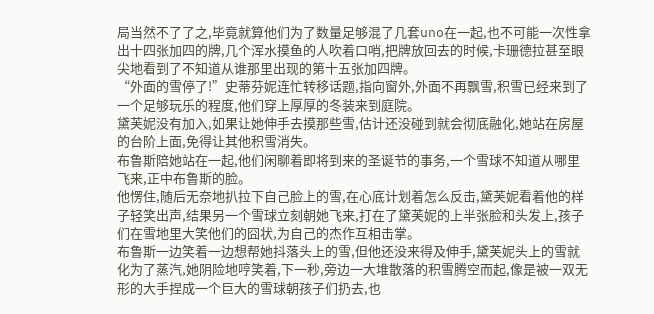局当然不了了之,毕竟就算他们为了数量足够混了几套uno在一起,也不可能一次性拿出十四张加四的牌,几个浑水摸鱼的人吹着口哨,把牌放回去的时候,卡珊德拉甚至眼尖地看到了不知道从谁那里出现的第十五张加四牌。
“外面的雪停了!”史蒂芬妮连忙转移话题,指向窗外,外面不再飘雪,积雪已经来到了一个足够玩乐的程度,他们穿上厚厚的冬装来到庭院。
黛芙妮没有加入,如果让她伸手去摸那些雪,估计还没碰到就会彻底融化,她站在房屋的台阶上面,免得让其他积雪消失。
布鲁斯陪她站在一起,他们闲聊着即将到来的圣诞节的事务,一个雪球不知道从哪里飞来,正中布鲁斯的脸。
他愣住,随后无奈地扒拉下自己脸上的雪,在心底计划着怎么反击,黛芙妮看着他的样子轻笑出声,结果另一个雪球立刻朝她飞来,打在了黛芙妮的上半张脸和头发上,孩子们在雪地里大笑他们的囧状,为自己的杰作互相击掌。
布鲁斯一边笑着一边想帮她抖落头上的雪,但他还没来得及伸手,黛芙妮头上的雪就化为了蒸汽,她阴险地哼笑着,下一秒,旁边一大堆散落的积雪腾空而起,像是被一双无形的大手捏成一个巨大的雪球朝孩子们扔去,也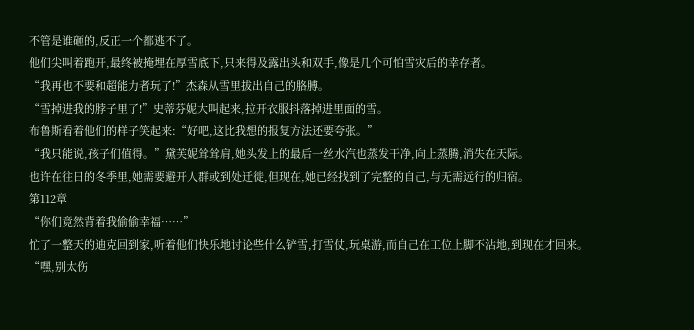不管是谁砸的,反正一个都逃不了。
他们尖叫着跑开,最终被掩埋在厚雪底下,只来得及露出头和双手,像是几个可怕雪灾后的幸存者。
“我再也不要和超能力者玩了!”杰森从雪里拔出自己的胳膊。
“雪掉进我的脖子里了!”史蒂芬妮大叫起来,拉开衣服抖落掉进里面的雪。
布鲁斯看着他们的样子笑起来:“好吧,这比我想的报复方法还要夸张。”
“我只能说,孩子们值得。”黛芙妮耸耸肩,她头发上的最后一丝水汽也蒸发干净,向上蒸腾,消失在天际。
也许在往日的冬季里,她需要避开人群或到处迁徙,但现在,她已经找到了完整的自己,与无需远行的归宿。
第112章
“你们竟然背着我偷偷幸福……”
忙了一整天的迪克回到家,听着他们快乐地讨论些什么铲雪,打雪仗,玩桌游,而自己在工位上脚不沾地,到现在才回来。
“嘿,别太伤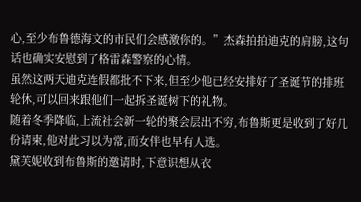心,至少布鲁德海文的市民们会感激你的。”杰森拍拍迪克的肩膀,这句话也确实安慰到了格雷森警察的心情。
虽然这两天迪克连假都批不下来,但至少他已经安排好了圣诞节的排班轮休,可以回来跟他们一起拆圣诞树下的礼物。
随着冬季降临,上流社会新一轮的聚会层出不穷,布鲁斯更是收到了好几份请柬,他对此习以为常,而女伴也早有人选。
黛芙妮收到布鲁斯的邀请时,下意识想从衣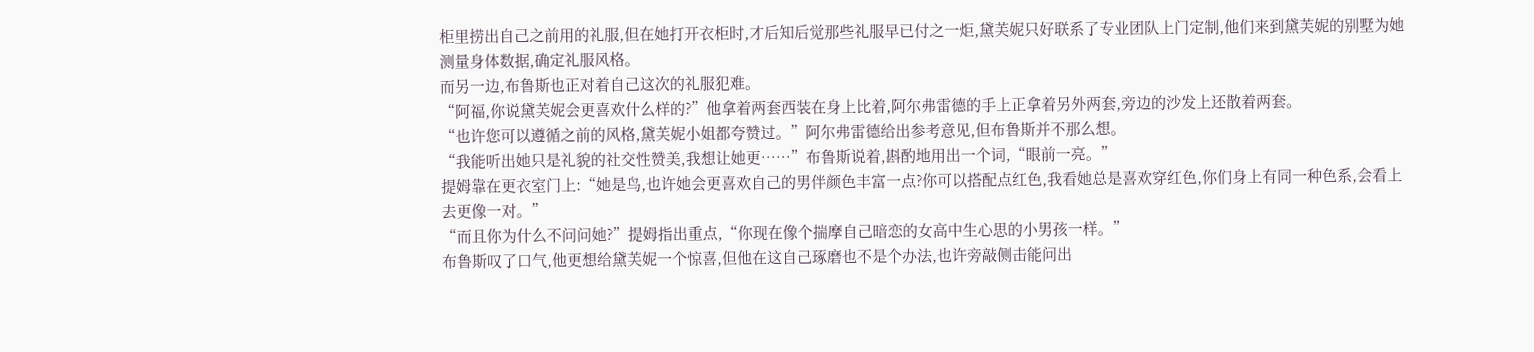柜里捞出自己之前用的礼服,但在她打开衣柜时,才后知后觉那些礼服早已付之一炬,黛芙妮只好联系了专业团队上门定制,他们来到黛芙妮的别墅为她测量身体数据,确定礼服风格。
而另一边,布鲁斯也正对着自己这次的礼服犯难。
“阿福,你说黛芙妮会更喜欢什么样的?”他拿着两套西装在身上比着,阿尔弗雷德的手上正拿着另外两套,旁边的沙发上还散着两套。
“也许您可以遵循之前的风格,黛芙妮小姐都夸赞过。”阿尔弗雷德给出参考意见,但布鲁斯并不那么想。
“我能听出她只是礼貌的社交性赞美,我想让她更……”布鲁斯说着,斟酌地用出一个词,“眼前一亮。”
提姆靠在更衣室门上:“她是鸟,也许她会更喜欢自己的男伴颜色丰富一点?你可以搭配点红色,我看她总是喜欢穿红色,你们身上有同一种色系,会看上去更像一对。”
“而且你为什么不问问她?”提姆指出重点,“你现在像个揣摩自己暗恋的女高中生心思的小男孩一样。”
布鲁斯叹了口气,他更想给黛芙妮一个惊喜,但他在这自己琢磨也不是个办法,也许旁敲侧击能问出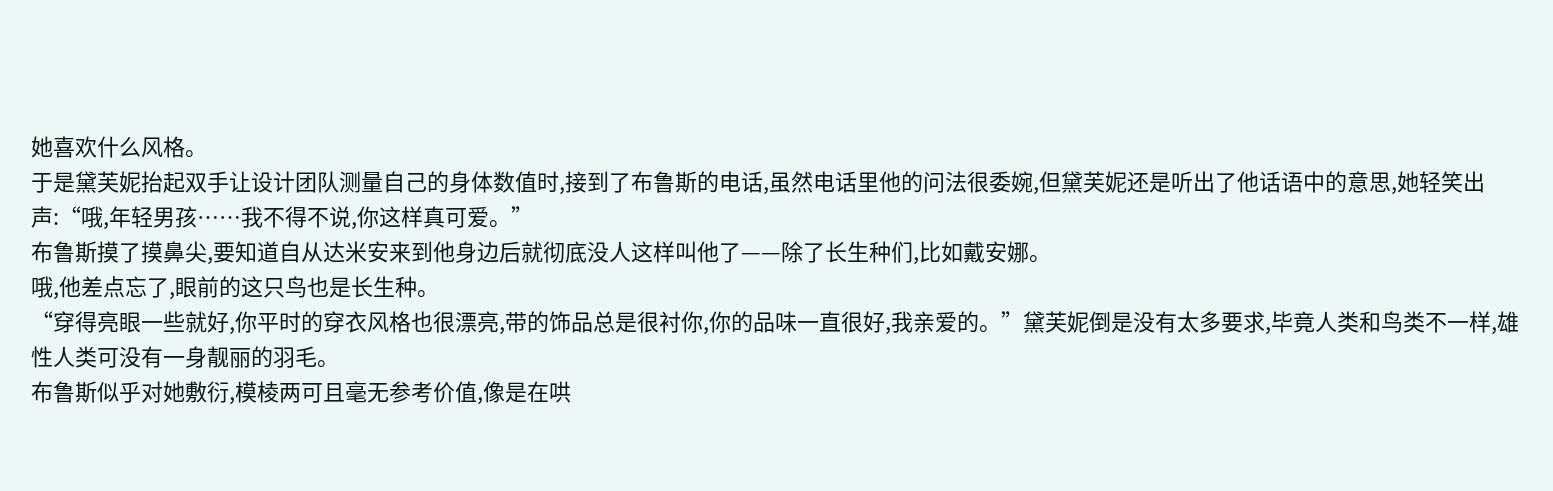她喜欢什么风格。
于是黛芙妮抬起双手让设计团队测量自己的身体数值时,接到了布鲁斯的电话,虽然电话里他的问法很委婉,但黛芙妮还是听出了他话语中的意思,她轻笑出声:“哦,年轻男孩……我不得不说,你这样真可爱。”
布鲁斯摸了摸鼻尖,要知道自从达米安来到他身边后就彻底没人这样叫他了——除了长生种们,比如戴安娜。
哦,他差点忘了,眼前的这只鸟也是长生种。
“穿得亮眼一些就好,你平时的穿衣风格也很漂亮,带的饰品总是很衬你,你的品味一直很好,我亲爱的。”黛芙妮倒是没有太多要求,毕竟人类和鸟类不一样,雄性人类可没有一身靓丽的羽毛。
布鲁斯似乎对她敷衍,模棱两可且毫无参考价值,像是在哄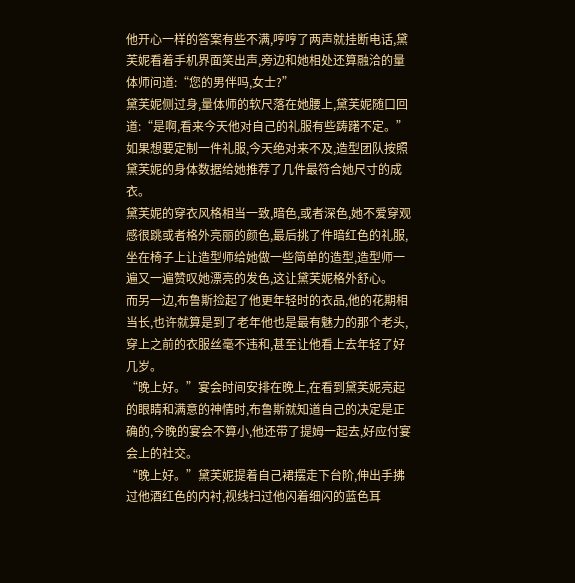他开心一样的答案有些不满,哼哼了两声就挂断电话,黛芙妮看着手机界面笑出声,旁边和她相处还算融洽的量体师问道:“您的男伴吗,女士?”
黛芙妮侧过身,量体师的软尺落在她腰上,黛芙妮随口回道:“是啊,看来今天他对自己的礼服有些踌躇不定。”
如果想要定制一件礼服,今天绝对来不及,造型团队按照黛芙妮的身体数据给她推荐了几件最符合她尺寸的成衣。
黛芙妮的穿衣风格相当一致,暗色,或者深色,她不爱穿观感很跳或者格外亮丽的颜色,最后挑了件暗红色的礼服,坐在椅子上让造型师给她做一些简单的造型,造型师一遍又一遍赞叹她漂亮的发色,这让黛芙妮格外舒心。
而另一边,布鲁斯捡起了他更年轻时的衣品,他的花期相当长,也许就算是到了老年他也是最有魅力的那个老头,穿上之前的衣服丝毫不违和,甚至让他看上去年轻了好几岁。
“晚上好。”宴会时间安排在晚上,在看到黛芙妮亮起的眼睛和满意的神情时,布鲁斯就知道自己的决定是正确的,今晚的宴会不算小,他还带了提姆一起去,好应付宴会上的社交。
“晚上好。”黛芙妮提着自己裙摆走下台阶,伸出手拂过他酒红色的内衬,视线扫过他闪着细闪的蓝色耳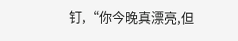钉,“你今晚真漂亮,但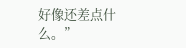好像还差点什么。”